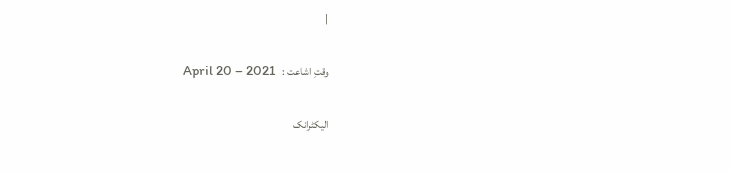|

وقتِ اشاعت :   April 20 – 2021

الیکٹرانک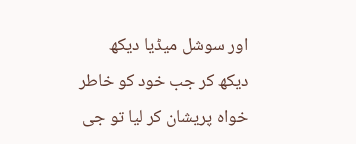اور سوشل میڈیا دیکھ دیکھ کر جب خود کو خاطر خواہ پریشان کر لیا تو جی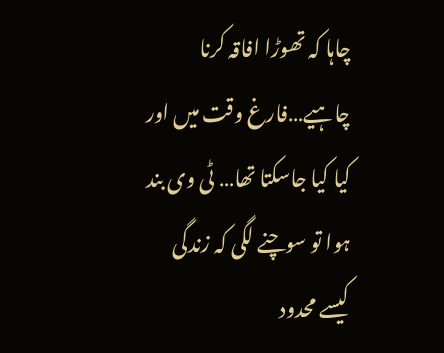چاہا کہ تھوڑا افاقہ کرنا چاہیے…فارغ وقت میں اور کیا کیا جاسکتا تھا… ٹی وی بند ہوا تو سوچنے لگی کہ زندگی کیسے محدود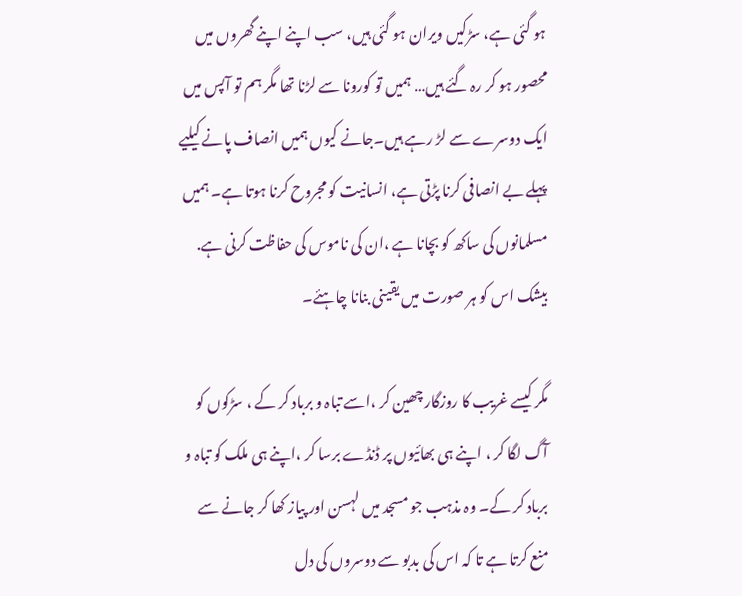ہو گئی ہے، سڑکیں ویران ہو گئی ہیں، سب اپنے اپنے گھروں میں محصور ہو کر رہ گئے ہیں… ہمیں تو کورونا سے لڑنا تھا مگر ہم تو آپس میں ایک دوسرے سے لڑ رہے ہیں۔جانے کیوں ہمیں انصاف پانے کیلیے پہلے بے انصافی کرنا پڑتی ہے، انسانیت کو مجروح کرنا ہوتا ہے۔ ہمیں مسلمانوں کی ساکھ کو بچانا ہے ،ان کی ناموس کی حفاظت کرنی ہے. بیشک اس کو ہر صورت میں یقینی بنانا چاہئے۔

مگر کیسے غریب کا روزگار چھین کر ،اسے تباہ و برباد کر کے ، سڑکوں کو آگ لگا کر ، اپنے ہی بھائیوں پر ڈنڈے برسا کر ،اپنے ہی ملک کو تباہ و برباد کر کے۔ وہ مذہب جو مسجد میں لہسن اور پیاز کھا کر جانے سے منع کرتا ہے تا کہ اس کی بدبو سے دوسروں کی دل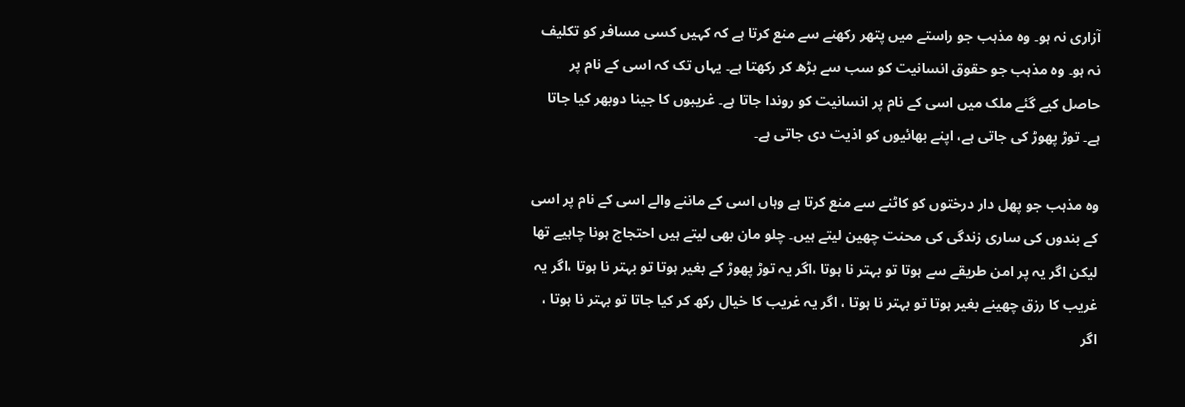آزاری نہ ہو۔ وہ مذہب جو راستے میں پتھر رکھنے سے منع کرتا ہے کہ کہیں کسی مسافر کو تکلیف نہ ہو۔ وہ مذہب جو حقوق انسانیت کو سب سے بڑھ کر رکھتا ہے۔ یہاں تک کہ اسی کے نام پر حاصل کیے گئے ملک میں اسی کے نام پر انسانیت کو روندا جاتا ہے۔ غریبوں کا جینا دوبھر کیا جاتا ہے۔ توڑ پھوڑ کی جاتی ہے، اپنے بھائیوں کو اذیت دی جاتی ہے۔

وہ مذہب جو پھل دار درختوں کو کاٹنے سے منع کرتا ہے وہاں اسی کے ماننے والے اسی کے نام پر اسی کے بندوں کی ساری زندگی کی محنت چھین لیتے ہیں۔ چلو مان بھی لیتے ہیں احتجاج ہونا چاہیے تھا لیکن اگر یہ پر امن طریقے سے ہوتا تو بہتر نا ہوتا ،اگر یہ توڑ پھوڑ کے بغیر ہوتا تو بہتر نا ہوتا ،اگر یہ غریب کا رزق چھینے بغیر ہوتا تو بہتر نا ہوتا ، اگر یہ غریب کا خیال رکھ کر کیا جاتا تو بہتر نا ہوتا ، اگر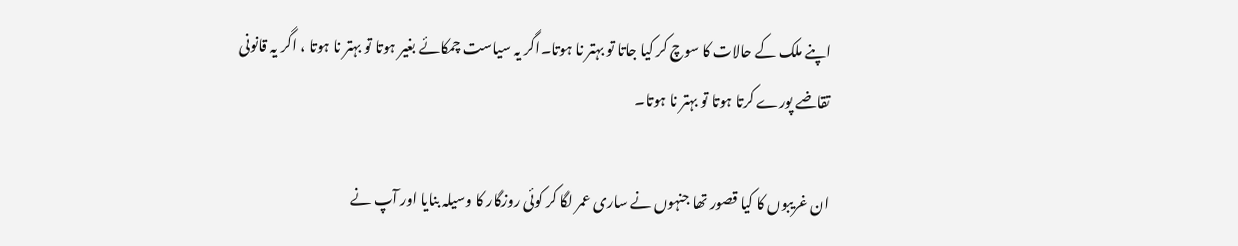اپنے ملک کے حالات کا سوچ کر کیا جاتا تو بہتر نا ہوتا۔اگر یہ سیاست چمکائے بغیر ہوتا تو بہتر نا ہوتا ، اگر یہ قانونی تقاضے پورے کرتا ہوتا تو بہتر نا ہوتا۔

ان غریبوں کا کیا قصور تھا جنہوں نے ساری عمر لگا کر کوئی روزگار کا وسیلہ بنایا اور آپ نے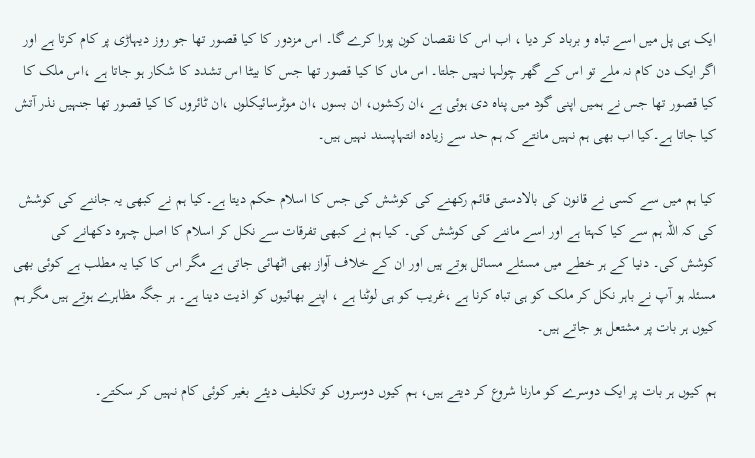ایک ہی پل میں اسے تباہ و برباد کر دیا ، اب اس کا نقصان کون پورا کرے گا۔ اس مزدور کا کیا قصور تھا جو روز دیہاڑی پر کام کرتا ہے اور اگر ایک دن کام نہ ملے تو اس کے گھر چولہا نہیں جلتا۔ اس ماں کا کیا قصور تھا جس کا بیٹا اس تشدد کا شکار ہو جاتا ہے ،اس ملک کا کیا قصور تھا جس نے ہمیں اپنی گود میں پناہ دی ہوئی ہے ،ان رکشوں، ان بسوں ،ان موٹرسائیکلوں ،ان ٹائروں کا کیا قصور تھا جنہیں نذر آتش کیا جاتا ہے۔کیا اب بھی ہم نہیں مانتے کہ ہم حد سے زیادہ انتہاپسند نہیں ہیں۔

کیا ہم میں سے کسی نے قانون کی بالادستی قائم رکھنے کی کوشش کی جس کا اسلام حکم دیتا ہے۔کیا ہم نے کبھی یہ جاننے کی کوشش کی کہ اللہ ہم سے کیا کہتا ہے اور اسے ماننے کی کوشش کی۔ کیا ہم نے کبھی تفرقات سے نکل کر اسلام کا اصل چہرہ دکھانے کی کوشش کی۔ دنیا کے ہر خطے میں مسئلے مسائل ہوتے ہیں اور ان کے خلاف آواز بھی اٹھائی جاتی ہے مگر اس کا کیا یہ مطلب ہے کوئی بھی مسئلہ ہو آپ نے باہر نکل کر ملک کو ہی تباہ کرنا ہے ،غریب کو ہی لوٹنا ہے ، اپنے بھائیوں کو اذیت دینا ہے۔ ہر جگہ مظاہرے ہوتے ہیں مگر ہم کیوں ہر بات پر مشتعل ہو جاتے ہیں۔

ہم کیوں ہر بات پر ایک دوسرے کو مارنا شروع کر دیتے ہیں، ہم کیوں دوسروں کو تکلیف دیئے بغیر کوئی کام نہیں کر سکتے۔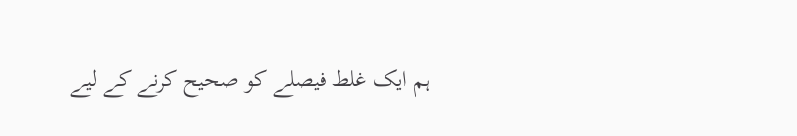ہم ایک غلط فیصلے کو صحیح کرنے کے لیے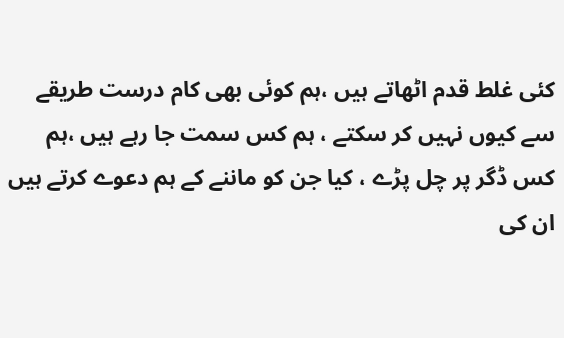کئی غلط قدم اٹھاتے ہیں ،ہم کوئی بھی کام درست طریقے سے کیوں نہیں کر سکتے ، ہم کس سمت جا رہے ہیں ،ہم کس ڈگر پر چل پڑے ، کیا جن کو ماننے کے ہم دعوے کرتے ہیں ان کی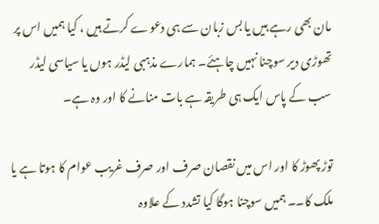مان بھی رہے ہیں یا بس زبان سے ہی دعوے کرتے ہیں ، کیا ہمیں اس پر تھوڑی دیر سوچنا نہیں چاہئے۔ ہمارے مذہبی لیڈر ہوں یا سیاسی لیڈر سب کے پاس ایک ہی طریقہ ہے بات منانے کا اور وہ ہے۔

توڑ پھوڑ کا اور اس میں نقصان صرف اور صرف غریب عوام کا ہوتا ہے یا ملک کا۔۔ ہمیں سوچنا ہوگا کیا تشدد کے علاوہ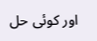اور کوئی حل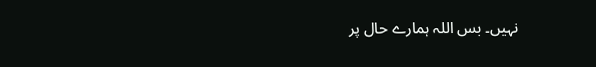نہیں۔ بس اللہ ہمارے حال پر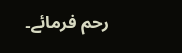رحم فرمائے۔